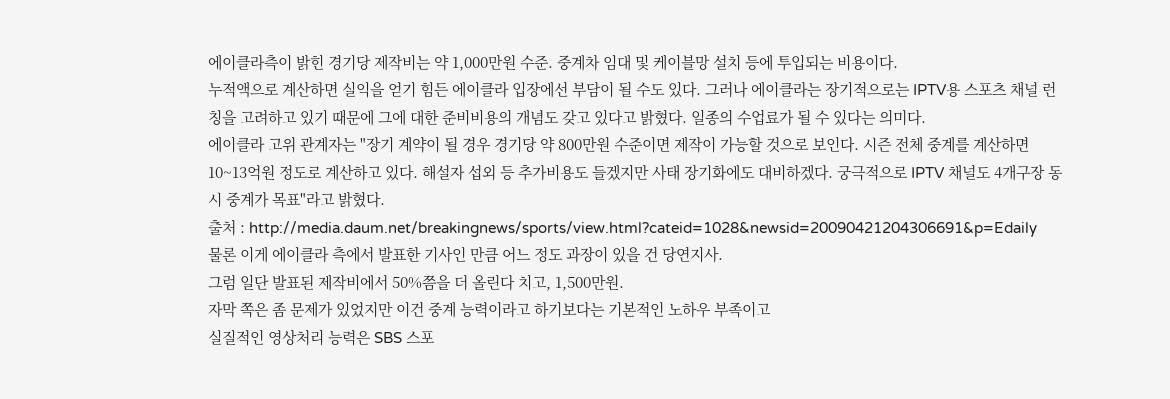에이클라측이 밝힌 경기당 제작비는 약 1,000만원 수준. 중계차 임대 및 케이블망 설치 등에 투입되는 비용이다.
누적액으로 계산하면 실익을 얻기 힘든 에이클라 입장에선 부담이 될 수도 있다. 그러나 에이클라는 장기적으로는 IPTV용 스포츠 채널 런칭을 고려하고 있기 때문에 그에 대한 준비비용의 개념도 갖고 있다고 밝혔다. 일종의 수업료가 될 수 있다는 의미다.
에이클라 고위 관계자는 "장기 계약이 될 경우 경기당 약 800만원 수준이면 제작이 가능할 것으로 보인다. 시즌 전체 중계를 계산하면 10~13억원 정도로 계산하고 있다. 해설자 섭외 등 추가비용도 들겠지만 사태 장기화에도 대비하겠다. 궁극적으로 IPTV 채널도 4개구장 동시 중계가 목표"라고 밝혔다.
출처 : http://media.daum.net/breakingnews/sports/view.html?cateid=1028&newsid=20090421204306691&p=Edaily
물론 이게 에이클라 측에서 발표한 기사인 만큼 어느 정도 과장이 있을 건 당연지사.
그럼 일단 발표된 제작비에서 50%쯤을 더 올린다 치고, 1,500만원.
자막 쪽은 좀 문제가 있었지만 이건 중계 능력이라고 하기보다는 기본적인 노하우 부족이고
실질적인 영상처리 능력은 SBS 스포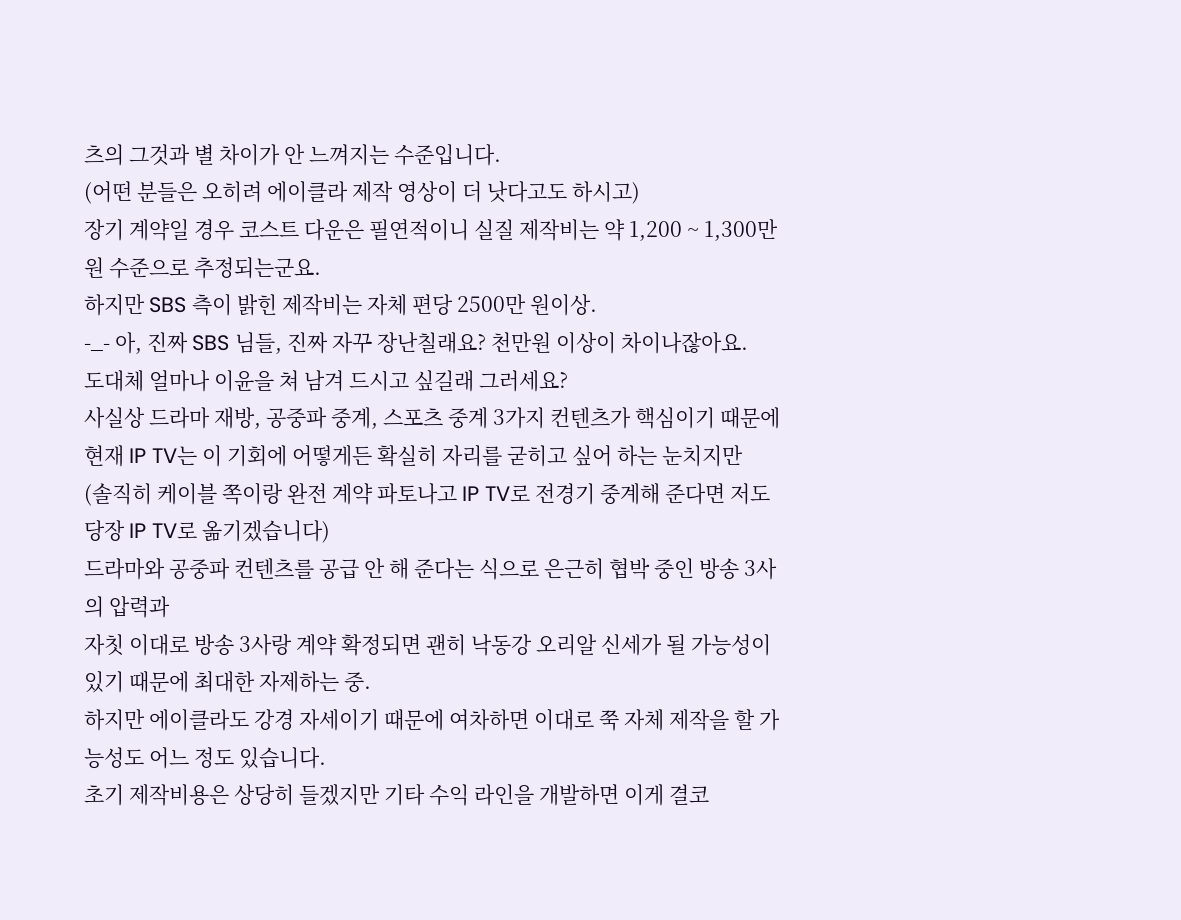츠의 그것과 별 차이가 안 느껴지는 수준입니다.
(어떤 분들은 오히려 에이클라 제작 영상이 더 낫다고도 하시고)
장기 계약일 경우 코스트 다운은 필연적이니 실질 제작비는 약 1,200 ~ 1,300만원 수준으로 추정되는군요.
하지만 SBS 측이 밝힌 제작비는 자체 편당 2500만 원이상.
-_- 아, 진짜 SBS 님들, 진짜 자꾸 장난칠래요? 천만원 이상이 차이나잖아요.
도대체 얼마나 이윤을 쳐 남겨 드시고 싶길래 그러세요?
사실상 드라마 재방, 공중파 중계, 스포츠 중계 3가지 컨텐츠가 핵심이기 때문에
현재 IP TV는 이 기회에 어떻게든 확실히 자리를 굳히고 싶어 하는 눈치지만
(솔직히 케이블 쪽이랑 완전 계약 파토나고 IP TV로 전경기 중계해 준다면 저도 당장 IP TV로 옮기겠습니다)
드라마와 공중파 컨텐츠를 공급 안 해 준다는 식으로 은근히 협박 중인 방송 3사의 압력과
자칫 이대로 방송 3사랑 계약 확정되면 괜히 낙동강 오리알 신세가 될 가능성이 있기 때문에 최대한 자제하는 중.
하지만 에이클라도 강경 자세이기 때문에 여차하면 이대로 쭉 자체 제작을 할 가능성도 어느 정도 있습니다.
초기 제작비용은 상당히 들겠지만 기타 수익 라인을 개발하면 이게 결코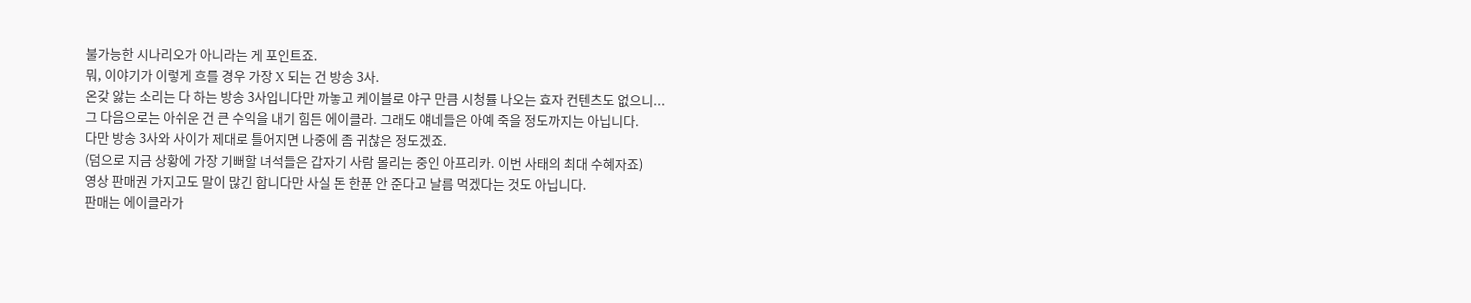불가능한 시나리오가 아니라는 게 포인트죠.
뭐, 이야기가 이렇게 흐를 경우 가장 X 되는 건 방송 3사.
온갖 앓는 소리는 다 하는 방송 3사입니다만 까놓고 케이블로 야구 만큼 시청률 나오는 효자 컨텐츠도 없으니...
그 다음으로는 아쉬운 건 큰 수익을 내기 힘든 에이클라. 그래도 얘네들은 아예 죽을 정도까지는 아닙니다.
다만 방송 3사와 사이가 제대로 틀어지면 나중에 좀 귀찮은 정도겠죠.
(덤으로 지금 상황에 가장 기뻐할 녀석들은 갑자기 사람 몰리는 중인 아프리카. 이번 사태의 최대 수혜자죠)
영상 판매권 가지고도 말이 많긴 합니다만 사실 돈 한푼 안 준다고 날름 먹겠다는 것도 아닙니다.
판매는 에이클라가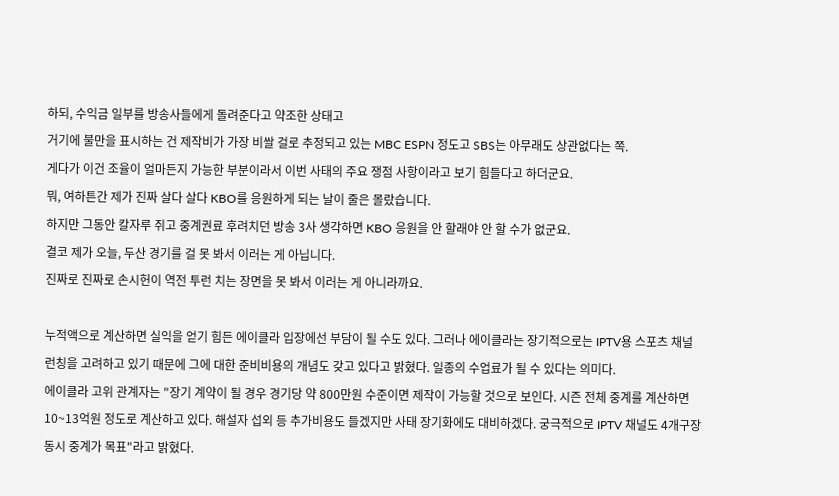하되, 수익금 일부를 방송사들에게 돌려준다고 약조한 상태고
거기에 불만을 표시하는 건 제작비가 가장 비쌀 걸로 추정되고 있는 MBC ESPN 정도고 SBS는 아무래도 상관없다는 쪽.
게다가 이건 조율이 얼마든지 가능한 부분이라서 이번 사태의 주요 쟁점 사항이라고 보기 힘들다고 하더군요.
뭐, 여하튼간 제가 진짜 살다 살다 KBO를 응원하게 되는 날이 줄은 몰랐습니다.
하지만 그동안 칼자루 쥐고 중계권료 후려치던 방송 3사 생각하면 KBO 응원을 안 할래야 안 할 수가 없군요.
결코 제가 오늘, 두산 경기를 걸 못 봐서 이러는 게 아닙니다.
진짜로 진짜로 손시헌이 역전 투런 치는 장면을 못 봐서 이러는 게 아니라까요.

누적액으로 계산하면 실익을 얻기 힘든 에이클라 입장에선 부담이 될 수도 있다. 그러나 에이클라는 장기적으로는 IPTV용 스포츠 채널 런칭을 고려하고 있기 때문에 그에 대한 준비비용의 개념도 갖고 있다고 밝혔다. 일종의 수업료가 될 수 있다는 의미다.
에이클라 고위 관계자는 "장기 계약이 될 경우 경기당 약 800만원 수준이면 제작이 가능할 것으로 보인다. 시즌 전체 중계를 계산하면 10~13억원 정도로 계산하고 있다. 해설자 섭외 등 추가비용도 들겠지만 사태 장기화에도 대비하겠다. 궁극적으로 IPTV 채널도 4개구장 동시 중계가 목표"라고 밝혔다.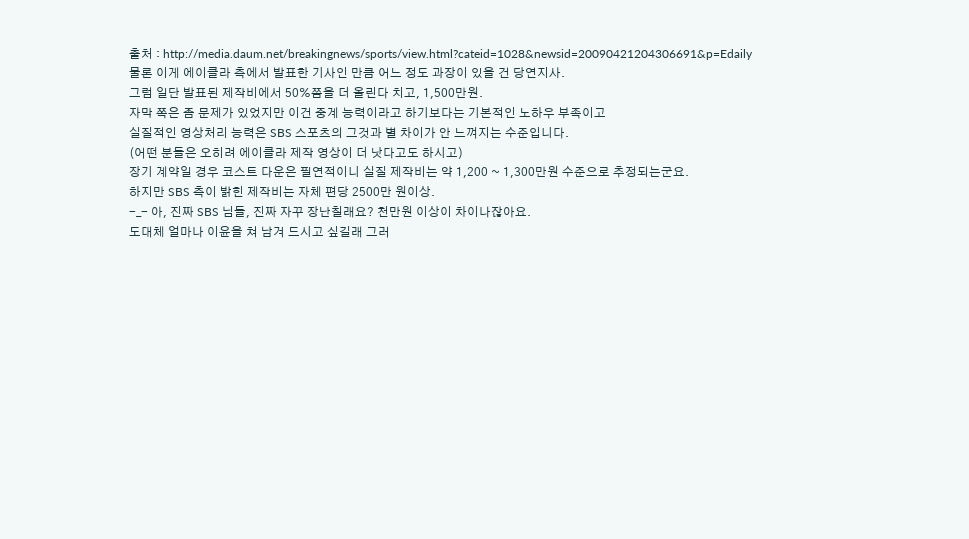출처 : http://media.daum.net/breakingnews/sports/view.html?cateid=1028&newsid=20090421204306691&p=Edaily
물론 이게 에이클라 측에서 발표한 기사인 만큼 어느 정도 과장이 있을 건 당연지사.
그럼 일단 발표된 제작비에서 50%쯤을 더 올린다 치고, 1,500만원.
자막 쪽은 좀 문제가 있었지만 이건 중계 능력이라고 하기보다는 기본적인 노하우 부족이고
실질적인 영상처리 능력은 SBS 스포츠의 그것과 별 차이가 안 느껴지는 수준입니다.
(어떤 분들은 오히려 에이클라 제작 영상이 더 낫다고도 하시고)
장기 계약일 경우 코스트 다운은 필연적이니 실질 제작비는 약 1,200 ~ 1,300만원 수준으로 추정되는군요.
하지만 SBS 측이 밝힌 제작비는 자체 편당 2500만 원이상.
-_- 아, 진짜 SBS 님들, 진짜 자꾸 장난칠래요? 천만원 이상이 차이나잖아요.
도대체 얼마나 이윤을 쳐 남겨 드시고 싶길래 그러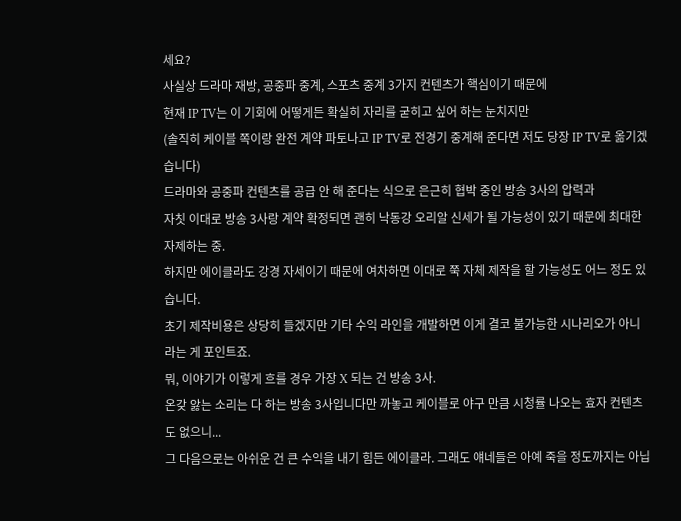세요?
사실상 드라마 재방, 공중파 중계, 스포츠 중계 3가지 컨텐츠가 핵심이기 때문에
현재 IP TV는 이 기회에 어떻게든 확실히 자리를 굳히고 싶어 하는 눈치지만
(솔직히 케이블 쪽이랑 완전 계약 파토나고 IP TV로 전경기 중계해 준다면 저도 당장 IP TV로 옮기겠습니다)
드라마와 공중파 컨텐츠를 공급 안 해 준다는 식으로 은근히 협박 중인 방송 3사의 압력과
자칫 이대로 방송 3사랑 계약 확정되면 괜히 낙동강 오리알 신세가 될 가능성이 있기 때문에 최대한 자제하는 중.
하지만 에이클라도 강경 자세이기 때문에 여차하면 이대로 쭉 자체 제작을 할 가능성도 어느 정도 있습니다.
초기 제작비용은 상당히 들겠지만 기타 수익 라인을 개발하면 이게 결코 불가능한 시나리오가 아니라는 게 포인트죠.
뭐, 이야기가 이렇게 흐를 경우 가장 X 되는 건 방송 3사.
온갖 앓는 소리는 다 하는 방송 3사입니다만 까놓고 케이블로 야구 만큼 시청률 나오는 효자 컨텐츠도 없으니...
그 다음으로는 아쉬운 건 큰 수익을 내기 힘든 에이클라. 그래도 얘네들은 아예 죽을 정도까지는 아닙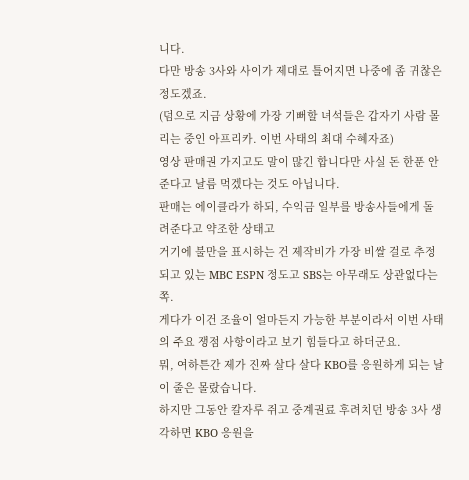니다.
다만 방송 3사와 사이가 제대로 틀어지면 나중에 좀 귀찮은 정도겠죠.
(덤으로 지금 상황에 가장 기뻐할 녀석들은 갑자기 사람 몰리는 중인 아프리카. 이번 사태의 최대 수혜자죠)
영상 판매권 가지고도 말이 많긴 합니다만 사실 돈 한푼 안 준다고 날름 먹겠다는 것도 아닙니다.
판매는 에이클라가 하되, 수익금 일부를 방송사들에게 돌려준다고 약조한 상태고
거기에 불만을 표시하는 건 제작비가 가장 비쌀 걸로 추정되고 있는 MBC ESPN 정도고 SBS는 아무래도 상관없다는 쪽.
게다가 이건 조율이 얼마든지 가능한 부분이라서 이번 사태의 주요 쟁점 사항이라고 보기 힘들다고 하더군요.
뭐, 여하튼간 제가 진짜 살다 살다 KBO를 응원하게 되는 날이 줄은 몰랐습니다.
하지만 그동안 칼자루 쥐고 중계권료 후려치던 방송 3사 생각하면 KBO 응원을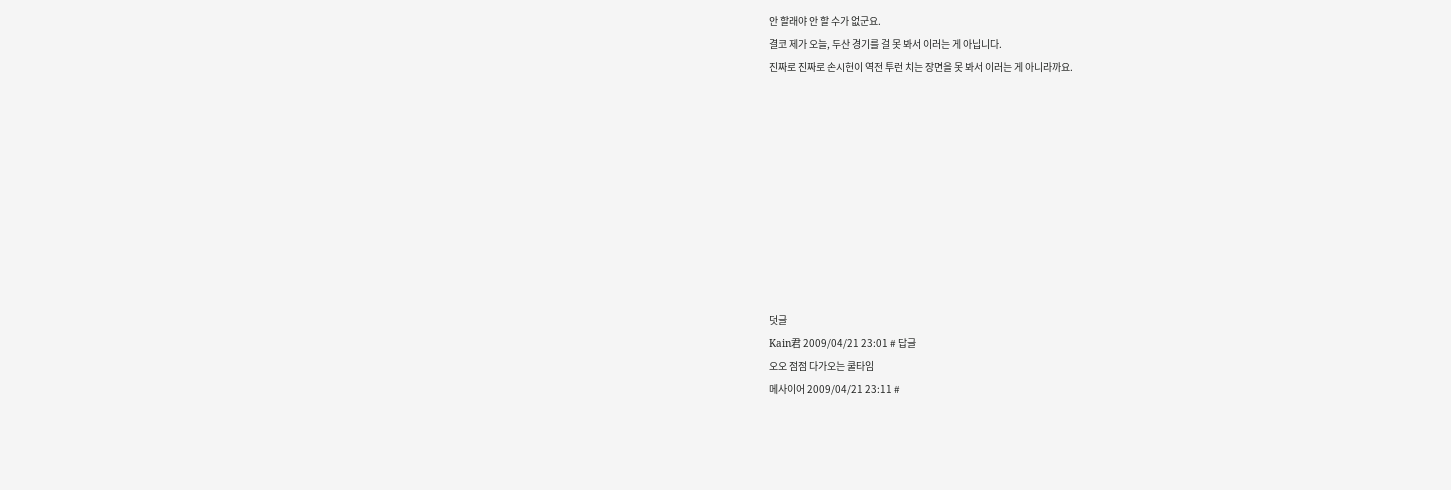안 할래야 안 할 수가 없군요.
결코 제가 오늘, 두산 경기를 걸 못 봐서 이러는 게 아닙니다.
진짜로 진짜로 손시헌이 역전 투런 치는 장면을 못 봐서 이러는 게 아니라까요.










덧글
Kain君 2009/04/21 23:01 # 답글
오오 점점 다가오는 쿨타임
메사이어 2009/04/21 23:11 #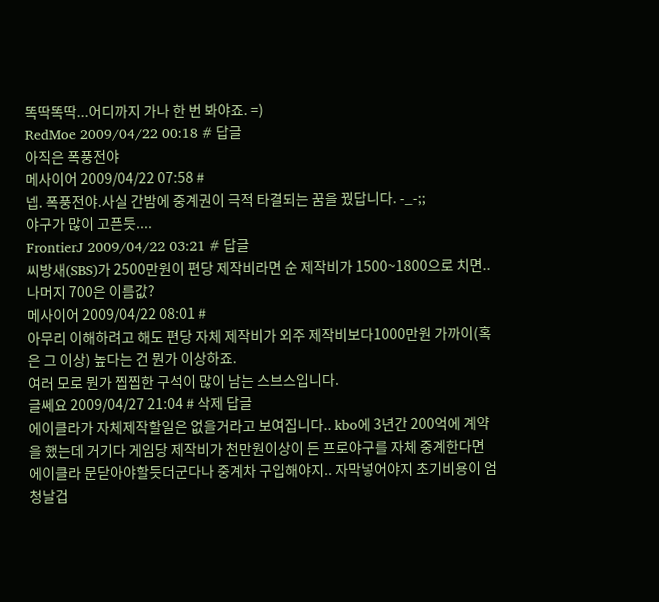똑딱똑딱...어디까지 가나 한 번 봐야죠. =)
RedMoe 2009/04/22 00:18 # 답글
아직은 폭풍전야
메사이어 2009/04/22 07:58 #
넵. 폭풍전야.사실 간밤에 중계권이 극적 타결되는 꿈을 꿨답니다. -_-;;
야구가 많이 고픈듯....
FrontierJ 2009/04/22 03:21 # 답글
씨방새(SBS)가 2500만원이 편당 제작비라면 순 제작비가 1500~1800으로 치면.. 나머지 700은 이름값?
메사이어 2009/04/22 08:01 #
아무리 이해하려고 해도 편당 자체 제작비가 외주 제작비보다1000만원 가까이(혹은 그 이상) 높다는 건 뭔가 이상하죠.
여러 모로 뭔가 찝찝한 구석이 많이 남는 스브스입니다.
글쎄요 2009/04/27 21:04 # 삭제 답글
에이클라가 자체제작할일은 없을거라고 보여집니다.. kbo에 3년간 200억에 계약을 했는데 거기다 게임당 제작비가 천만원이상이 든 프로야구를 자체 중계한다면 에이클라 문닫아야할듯더군다나 중계차 구입해야지.. 자막넣어야지 초기비용이 엄청날겁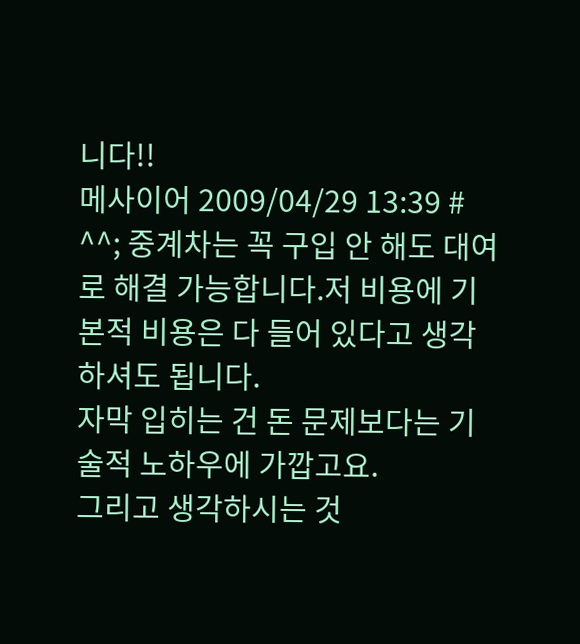니다!!
메사이어 2009/04/29 13:39 #
^^; 중계차는 꼭 구입 안 해도 대여로 해결 가능합니다.저 비용에 기본적 비용은 다 들어 있다고 생각하셔도 됩니다.
자막 입히는 건 돈 문제보다는 기술적 노하우에 가깝고요.
그리고 생각하시는 것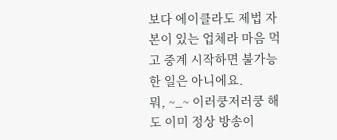보다 에이클라도 제법 자본이 있는 업체라 마음 먹고 중계 시작하면 불가능한 일은 아니에요.
뭐, ~_~ 이러쿵저러쿵 해도 이미 정상 방송이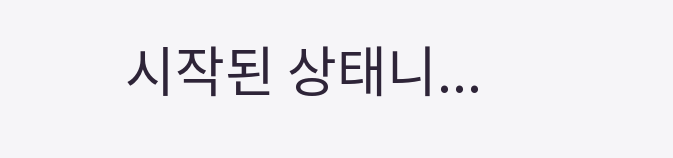시작된 상태니...